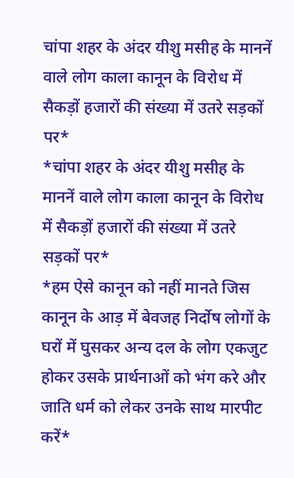चांपा शहर के अंदर यीशु मसीह के माननें वाले लोग काला कानून के विरोध में सैकड़ों हजारों की संख्या में उतरे सड़कों पर*
*चांपा शहर के अंदर यीशु मसीह के माननें वाले लोग काला कानून के विरोध में सैकड़ों हजारों की संख्या में उतरे सड़कों पर*
*हम ऐसे कानून को नहीं मानते जिस कानून के आड़ में बेवजह निर्दोष लोगों के घरों में घुसकर अन्य दल के लोग एकजुट होकर उसके प्रार्थनाओं को भंग करे और जाति धर्म को लेकर उनके साथ मारपीट करें*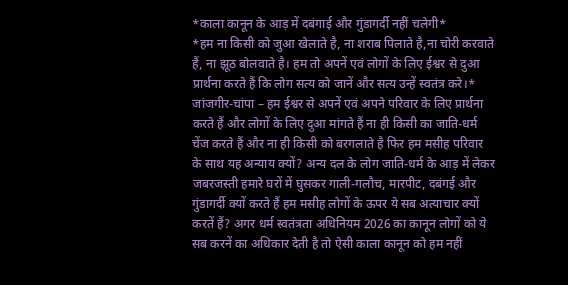*काला कानून के आड़ में दबंगाई और गुंडागर्दी नहीं चलेगी*
*हम ना किसी को जुआ खेलाते है, ना शराब पिलाते है,ना चोरी करवाते हैं, ना झूठ बोलवाते है। हम तो अपनें एवं लोगों के लिए ईश्वर से दुआ प्रार्थना करते हैं कि लोग सत्य को जानें और सत्य उन्हें स्वतंत्र करे।*
जांजगीर-चांपा – हम ईश्वर से अपनें एवं अपने परिवार के लिए प्रार्थना करते हैं और लोगों के लिए दुआ मांगते हैं ना ही किसी का जाति-धर्म चेंज करते हैं और ना ही किसी को बरगलाते है फिर हम मसीह परिवार के साथ यह अन्याय क्यों? अन्य दल के लोग जाति-धर्म के आड़ में लेकर जबरजस्ती हमारे घरों में घुसकर गाली-गलौच, मारपीट, दबंगई और गुंडागर्दी क्यों करते हैं हम मसीह लोगों के ऊपर ये सब अत्याचार क्यों करतें हैं? अगर धर्म स्वतंत्रता अधिनियम 2026 का कानून लोगों को ये सब करनें का अधिकार देती है तो ऐसी काला कानून को हम नहीं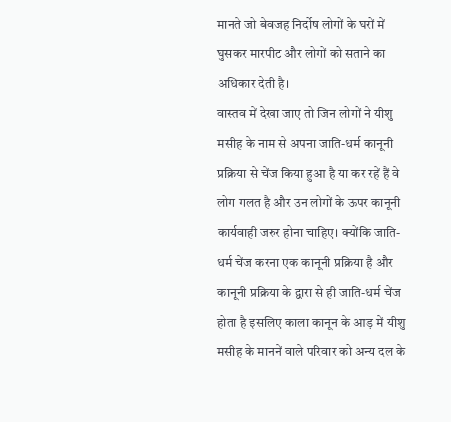मानते जो बेवजह निर्दोष लोगों के घरों में घुसकर मारपीट और लोगों को सताने का अधिकार देती है।
वास्तव में देखा जाए तो जिन लोगों ने यीशु मसीह के नाम से अपना जाति-धर्म कानूनी प्रक्रिया से चेंज किया हुआ है या कर रहें हैं वे लोग गलत है और उन लोगों के ऊपर कानूनी कार्यवाही जरुर होना चाहिए। क्योंकि जाति-धर्म चेंज करना एक कानूनी प्रक्रिया है और कानूनी प्रक्रिया के द्वारा से ही जाति-धर्म चेंज होता है इसलिए काला कानून के आड़ में यीशु मसीह के माननें वाले परिवार को अन्य दल के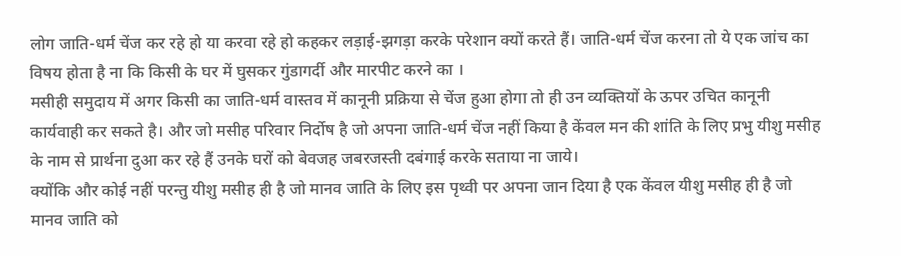लोग जाति-धर्म चेंज कर रहे हो या करवा रहे हो कहकर लड़ाई-झगड़ा करके परेशान क्यों करते हैं। जाति-धर्म चेंज करना तो ये एक जांच का विषय होता है ना कि किसी के घर में घुसकर गुंडागर्दी और मारपीट करने का ।
मसीही समुदाय में अगर किसी का जाति-धर्म वास्तव में कानूनी प्रक्रिया से चेंज हुआ होगा तो ही उन व्यक्तियों के ऊपर उचित कानूनी कार्यवाही कर सकते है। और जो मसीह परिवार निर्दोष है जो अपना जाति-धर्म चेंज नहीं किया है केंवल मन की शांति के लिए प्रभु यीशु मसीह के नाम से प्रार्थना दुआ कर रहे हैं उनके घरों को बेवजह जबरजस्ती दबंगाई करके सताया ना जाये।
क्योंकि और कोई नहीं परन्तु यीशु मसीह ही है जो मानव जाति के लिए इस पृथ्वी पर अपना जान दिया है एक केंवल यीशु मसीह ही है जो मानव जाति को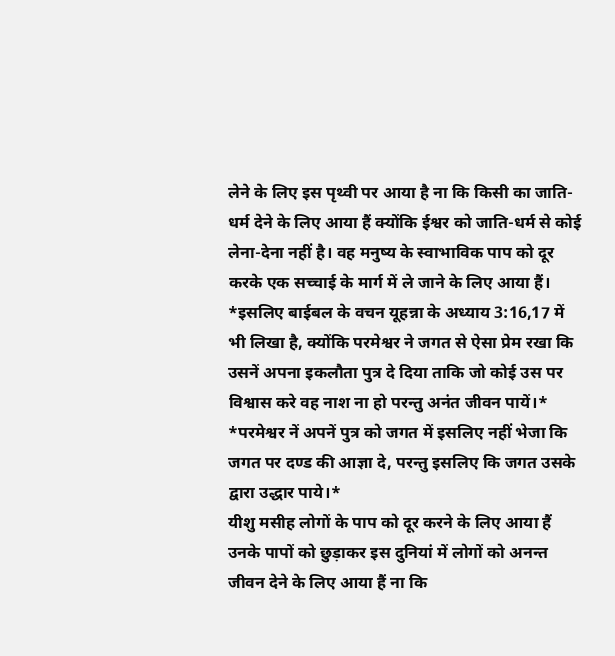लेने के लिए इस पृथ्वी पर आया है ना कि किसी का जाति-धर्म देने के लिए आया हैं क्योंकि ईश्वर को जाति-धर्म से कोई लेना-देना नहीं है। वह मनुष्य के स्वाभाविक पाप को दूर करके एक सच्चाई के मार्ग में ले जाने के लिए आया हैं।
*इसलिए बाईबल के वचन यूहन्ना के अध्याय 3:16,17 में भी लिखा है, क्योंकि परमेश्वर ने जगत से ऐसा प्रेम रखा कि उसनें अपना इकलौता पुत्र दे दिया ताकि जो कोई उस पर विश्वास करे वह नाश ना हो परन्तु अनंत जीवन पायें।*
*परमेश्वर नें अपनें पुत्र को जगत में इसलिए नहीं भेजा कि जगत पर दण्ड की आज्ञा दे, परन्तु इसलिए कि जगत उसके द्वारा उद्धार पाये।*
यीशु मसीह लोगों के पाप को दूर करने के लिए आया हैं उनके पापों को छुड़ाकर इस दुनियां में लोगों को अनन्त जीवन देने के लिए आया हैं ना कि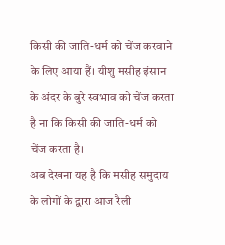किसी की जाति-धर्म को चेंज करवाने के लिए आया हैं। यीशु मसीह इंसान के अंदर के बुरे स्वभाव को चेंज करता है ना कि किसी की जाति-धर्म को चेंज करता है।
अब देखना यह है कि मसीह समुदाय के लोगों के द्वारा आज रैली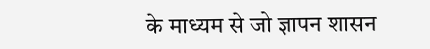के माध्यम से जो ज्ञापन शासन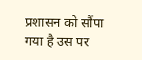प्रशासन को सौंपा गया है उस पर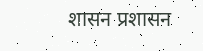शासन प्रशासन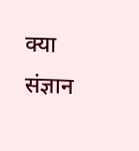क्या संज्ञान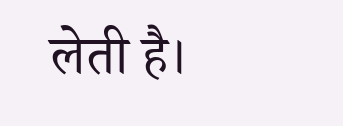लेती है।